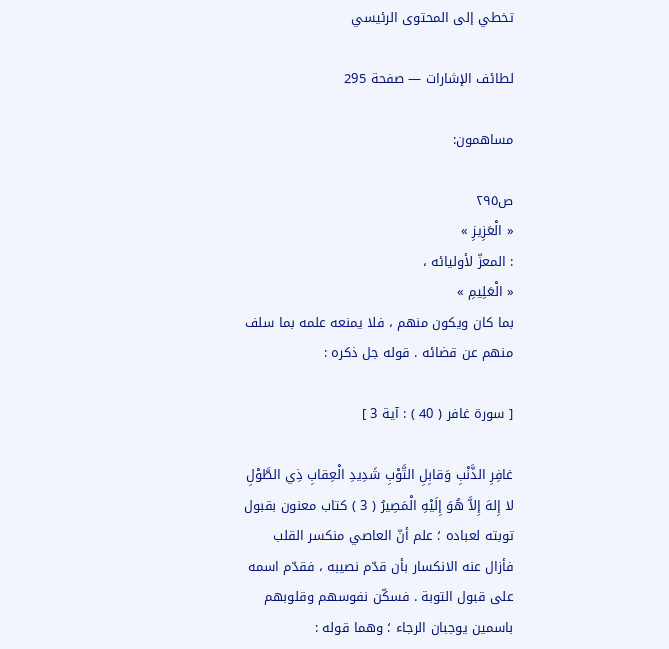تخطي إلى المحتوى الرئيسي

لطائف الإشارات — صفحة 295

مساهمون:

ص٢٩٥
« الْعَزِيزِ »
: المعزّ لأوليائه ،
« الْعَلِيمِ »
بما كان ويكون منهم ، فلا يمنعه علمه بما سلف منهم عن قضائه . قوله جل ذكره :

[ سورة غافر ( 40 ) : آية 3 ]

غافِرِ الذَّنْبِ وَقابِلِ التَّوْبِ شَدِيدِ الْعِقابِ ذِي الطَّوْلِ لا إِلهَ إِلاَّ هُوَ إِلَيْهِ الْمَصِيرُ ( 3 ) كتاب معنون بقبول توبته لعباده ؛ علم أنّ العاصي منكسر القلب فأزال عنه الانكسار بأن قدّم نصيبه ، فقدّم اسمه على قبول التوبة . فسكّن نفوسهم وقلوبهم باسمين يوجبان الرجاء ؛ وهما قوله :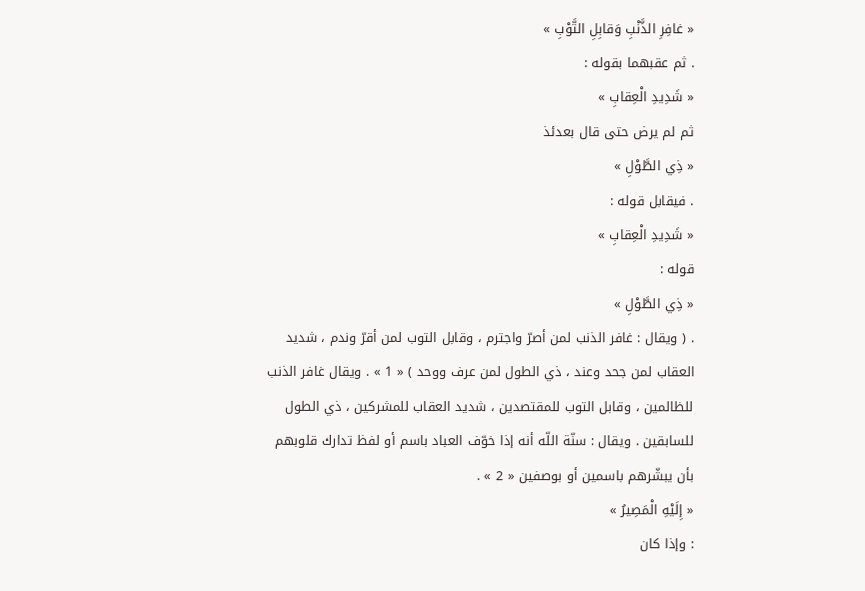« غافِرِ الذَّنْبِ وَقابِلِ التَّوْبِ »
. ثم عقبهما بقوله :
« شَدِيدِ الْعِقابِ »
ثم لم يرض حتى قال بعدئذ
« ذِي الطَّوْلِ »
. فيقابل قوله :
« شَدِيدِ الْعِقابِ »
قوله :
« ذِي الطَّوْلِ »
. ( ويقال : غافر الذنب لمن أصرّ واجترم ، وقابل التوب لمن أقرّ وندم ، شديد العقاب لمن جحد وعند ، ذي الطول لمن عرف ووحد ) « 1 » . ويقال غافر الذنب للظالمين ، وقابل التوب للمقتصدين ، شديد العقاب للمشركين ، ذي الطول للسابقين . ويقال : سنّة اللّه أنه إذا خوّف العباد باسم أو لفظ تدارك قلوبهم بأن يبشّرهم باسمين أو بوصفين « 2 » .
« إِلَيْهِ الْمَصِيرُ »
: وإذا كان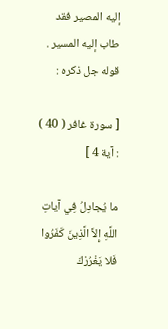إليه المصير فقد طاب إليه المسير . قوله جل ذكره :

[ سورة غافر ( 40 ) : آية 4 ]

ما يُجادِلُ فِي آياتِ اللَّهِ إِلاَّ الَّذِينَ كَفَرُوا فَلا يَغْرُرْكَ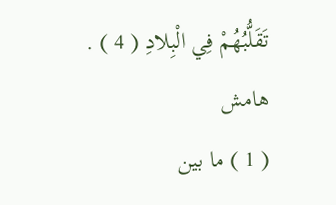تَقَلُّبُهُمْ فِي الْبِلادِ ( 4 ) .
هامش
( 1 ) ما بين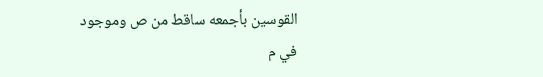القوسين بأجمعه ساقط من ص وموجود في م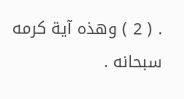. ( 2 ) وهذه آية كرمه سبحانه .